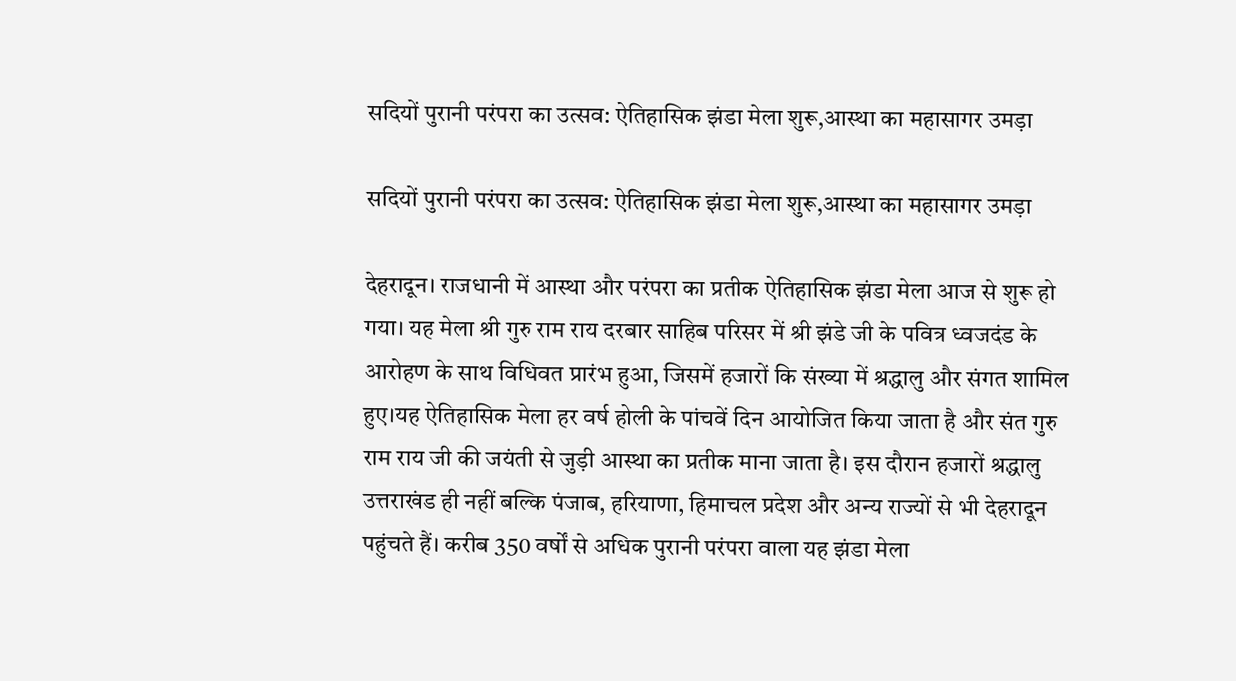सदियों पुरानी परंपरा का उत्सव: ऐतिहासिक झंडा मेला शुरू,आस्था का महासागर उमड़ा

सदियों पुरानी परंपरा का उत्सव: ऐतिहासिक झंडा मेला शुरू,आस्था का महासागर उमड़ा

देहरादून। राजधानी में आस्था और परंपरा का प्रतीक ऐतिहासिक झंडा मेला आज से शुरू हो गया। यह मेला श्री गुरु राम राय दरबार साहिब परिसर में श्री झंडे जी के पवित्र ध्वजदंड के आरोहण के साथ विधिवत प्रारंभ हुआ, जिसमें हजारों कि संख्या में श्रद्धालु और संगत शामिल हुए।यह ऐतिहासिक मेला हर वर्ष होली के पांचवें दिन आयोजित किया जाता है और संत गुरु राम राय जी की जयंती से जुड़ी आस्था का प्रतीक माना जाता है। इस दौरान हजारों श्रद्धालु उत्तराखंड ही नहीं बल्कि पंजाब, हरियाणा, हिमाचल प्रदेश और अन्य राज्यों से भी देहरादून पहुंचते हैं। करीब 350 वर्षों से अधिक पुरानी परंपरा वाला यह झंडा मेला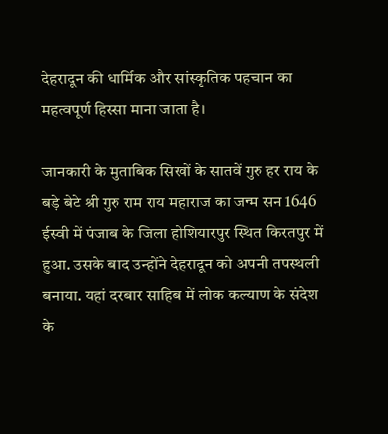देहरादून की धार्मिक और सांस्कृतिक पहचान का महत्वपूर्ण हिस्सा माना जाता है।

जानकारी के मुताबिक सिखों के सातवें गुरु हर राय के बड़े बेटे श्री गुरु राम राय महाराज का जन्म सन 1646 ईस्वी में पंजाब के जिला होशियारपुर स्थित किरतपुर में हुआ. उसके बाद उन्होंने देहरादून को अपनी तपस्थली बनाया. यहां दरबार साहिब में लोक कल्याण के संदेश के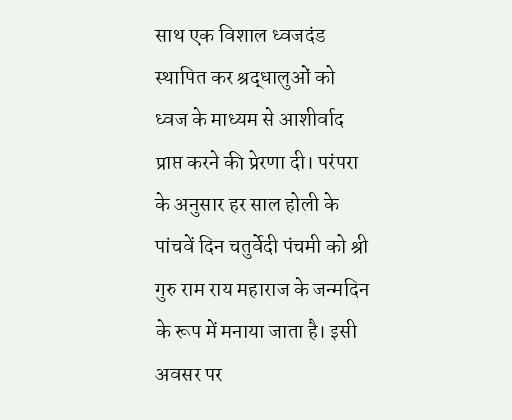साथ एक विशाल ध्वजदंड स्थापित कर श्रद्धालुओं को ध्वज के माध्यम से आशीर्वाद प्राप्त करने की प्रेरणा दी। परंपरा के अनुसार हर साल होली के पांचवें दिन चतुर्वेदी पंचमी को श्री गुरु राम राय महाराज के जन्मदिन के रूप में मनाया जाता है। इसी अवसर पर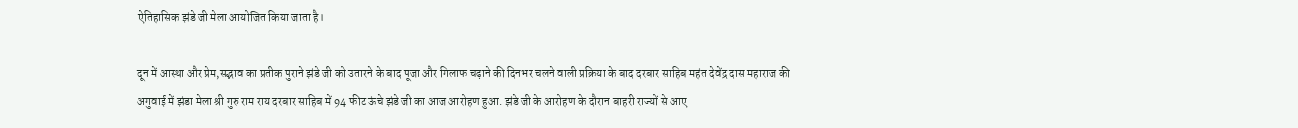ऐतिहासिक झंडे जी मेला आयोजित किया जाता है।

दून में आस्था और प्रेम,सद्भाव का प्रतीक पुराने झंडे जी को उतारने के बाद पूजा और गिलाफ चढ़ाने की दिनभर चलने वाली प्रक्रिया के बाद दरबार साहिब महंत देवेंद्र दास महाराज की अगुवाई में झंडा मेला श्री गुरु राम राय दरबार साहिब में 94 फीट ऊंचे झंडे जी का आज आरोहण हुआ. झंडे जी के आरोहण के दौरान बाहरी राज्यों से आए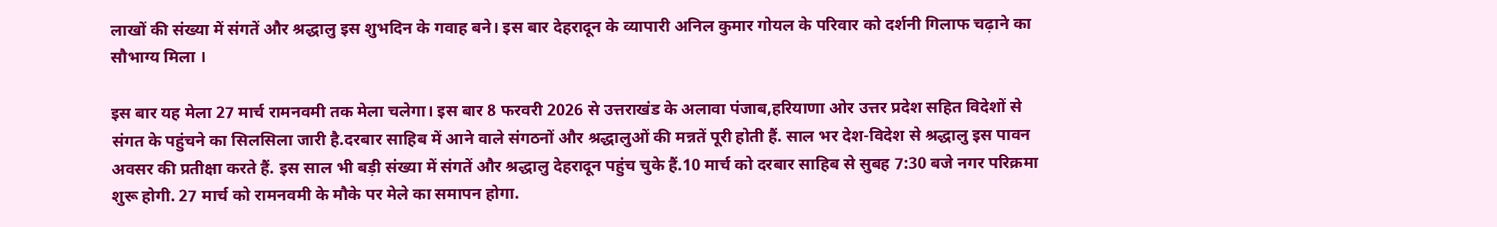लाखों की संख्या में संगतें और श्रद्धालु इस शुभदिन के गवाह बने। इस बार देहरादून के व्यापारी अनिल कुमार गोयल के परिवार को दर्शनी गिलाफ चढ़ाने का सौभाग्य मिला ।

इस बार यह मेला 27 मार्च रामनवमी तक मेला चलेगा। इस बार 8 फरवरी 2026 से उत्तराखंड के अलावा पंजाब,हरियाणा ओर उत्तर प्रदेश सहित विदेशों से संगत के पहुंचने का सिलसिला जारी है.दरबार साहिब में आने वाले संगठनों और श्रद्धालुओं की मन्नतें पूरी होती हैं. साल भर देश-विदेश से श्रद्धालु इस पावन अवसर की प्रतीक्षा करते हैं. इस साल भी बड़ी संख्या में संगतें और श्रद्धालु देहरादून पहुंच चुके हैं.10 मार्च को दरबार साहिब से सुबह 7:30 बजे नगर परिक्रमा शुरू होगी. 27 मार्च को रामनवमी के मौके पर मेले का समापन होगा.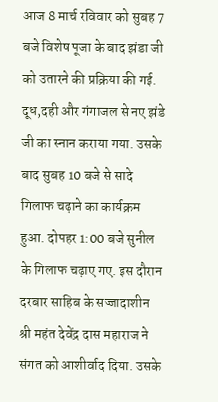आज 8 मार्च रविवार को सुबह 7 बजे विशेष पूजा के बाद झंडा जी को उतारने की प्रक्रिया की गई. दूध,दही और गंगाजल से नए झंडे जी का स्नान कराया गया. उसके बाद सुबह 10 बजे से सादे गिलाफ चढ़ाने का कार्यक्रम हुआ. दोपहर 1:00 बजे सुनील के गिलाफ चढ़ाए गए. इस दौरान दरबार साहिब के सज्जादाशीन श्री महंत देवेंद्र दास महाराज ने संगत को आशीर्वाद दिया. उसके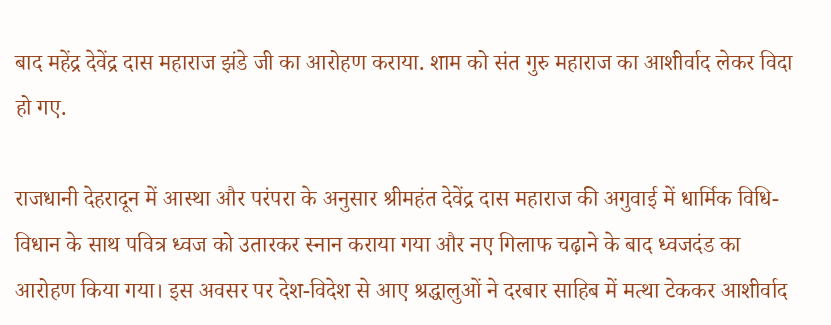बाद महेंद्र देवेंद्र दास महाराज झंडे जी का आरोहण कराया. शाम को संत गुरु महाराज का आशीर्वाद लेकर विदा हो गए.

राजधानी देहरादून में आस्था और परंपरा के अनुसार श्रीमहंत देवेंद्र दास महाराज की अगुवाई में धार्मिक विधि-विधान के साथ पवित्र ध्वज को उतारकर स्नान कराया गया और नए गिलाफ चढ़ाने के बाद ध्वजदंड का आरोहण किया गया। इस अवसर पर देश-विदेश से आए श्रद्धालुओं ने दरबार साहिब में मत्था टेककर आशीर्वाद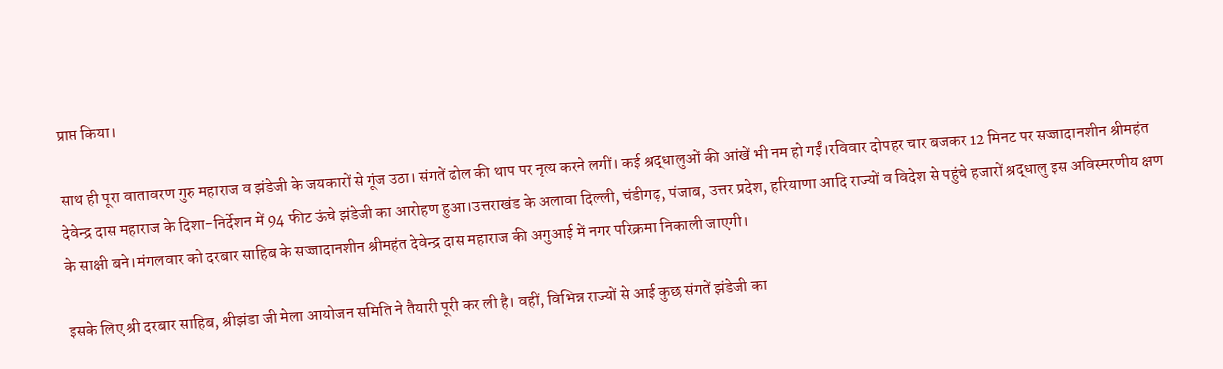प्राप्त किया।

साथ ही पूरा वातावरण गुरु महाराज व झंडेजी के जयकारों से गूंज उठा। संगतें ढोल की थाप पर नृत्य करने लगीं। कई श्रद्धालुओं की आंखें भी नम हो गईं।रविवार दोपहर चार बजकर 12 मिनट पर सज्जादानशीन श्रीमहंत देवेन्द्र दास महाराज के दिशा-निर्देशन में 94 फीट ऊंचे झंडेजी का आरोहण हुआ।उत्तराखंड के अलावा दिल्ली, चंडीगढ़, पंजाब, उत्तर प्रदेश, हरियाणा आदि राज्यों व विदेश से पहुंचे हजारों श्रद्धालु इस अविस्मरणीय क्षण के साक्षी बने।मंगलवार को दरबार साहिब के सज्जादानशीन श्रीमहंत देवेन्द्र दास महाराज की अगुआई में नगर परिक्रमा निकाली जाएगी।

इसके लिए श्री दरबार साहिब, श्रीझंडा जी मेला आयोजन समिति ने तैयारी पूरी कर ली है। वहीं, विभिन्न राज्यों से आई कुछ संगतें झंडेजी का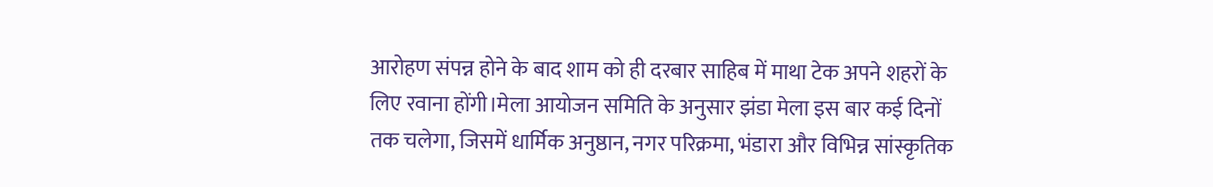आरोहण संपन्न होने के बाद शाम को ही दरबार साहिब में माथा टेक अपने शहरों के लिए रवाना होंगी।मेला आयोजन समिति के अनुसार झंडा मेला इस बार कई दिनों तक चलेगा, जिसमें धार्मिक अनुष्ठान, नगर परिक्रमा, भंडारा और विभिन्न सांस्कृतिक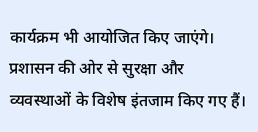कार्यक्रम भी आयोजित किए जाएंगे। प्रशासन की ओर से सुरक्षा और व्यवस्थाओं के विशेष इंतजाम किए गए हैं।